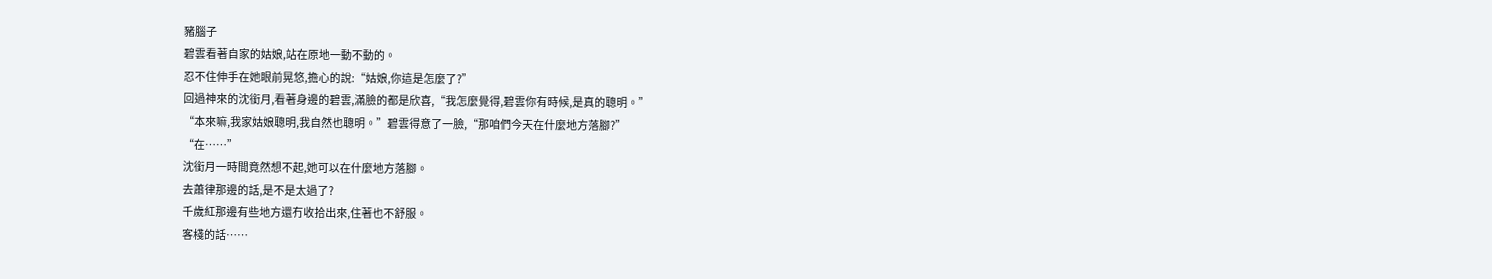豬腦子
碧雲看著自家的姑娘,站在原地一動不動的。
忍不住伸手在她眼前晃悠,擔心的說:“姑娘,你這是怎麼了?”
回過神來的沈銜月,看著身邊的碧雲,滿臉的都是欣喜,“我怎麼覺得,碧雲你有時候,是真的聰明。”
“本來嘛,我家姑娘聰明,我自然也聰明。”碧雲得意了一臉,“那咱們今天在什麼地方落腳?”
“在……”
沈銜月一時間竟然想不起,她可以在什麼地方落腳。
去蕭律那邊的話,是不是太過了?
千歲紅那邊有些地方還冇收拾出來,住著也不舒服。
客棧的話……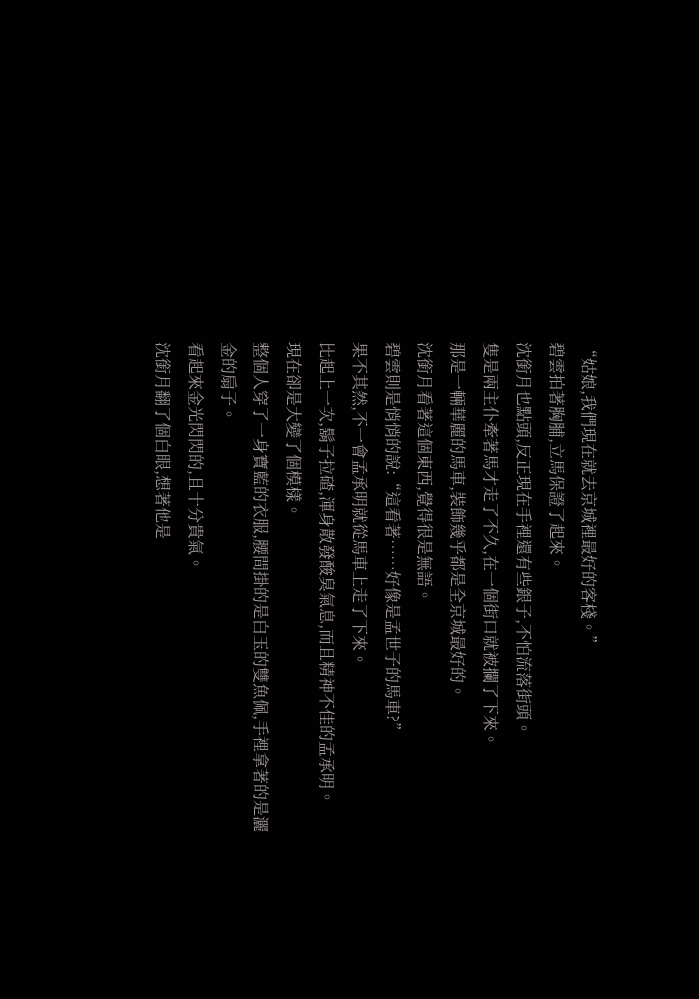“姑娘,我們現在就去京城裡最好的客棧。”
碧雲拍著胸脯,立馬保證了起來。
沈銜月也點頭,反正現在手裡還有些銀子,不怕流落街頭。
隻是兩主仆牽著馬才走了不久,在一個街口就被攔了下來。
那是一輛華麗的馬車,裝飾幾乎都是全京城最好的。
沈銜月看著這個東西,覺得很是無語。
碧雲則是悄悄的說:“這看著……好像是孟世子的馬車?”
果不其然,不一會孟承明就從馬車上走了下來。
比起上一次,鬍子拉碴,渾身散發酸臭氣息,而且精神不佳的孟承明。
現在卻是大變了個模樣。
整個人穿了一身寶藍的衣服,腰間掛的是白玉的雙魚佩,手裡拿著的是灑金的扇子。
看起來金光閃閃的,且十分貴氣。
沈銜月翻了個白眼,想著他是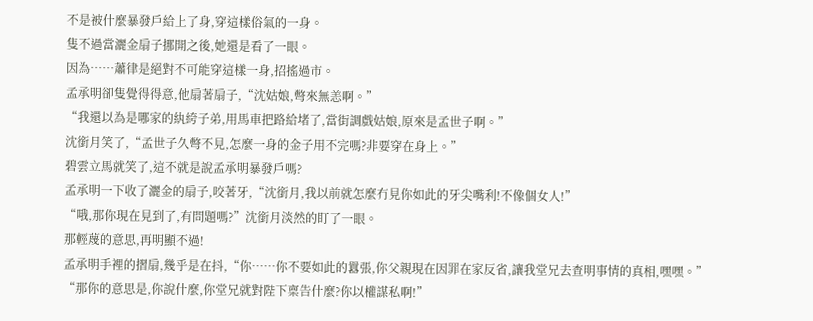不是被什麼暴發戶給上了身,穿這樣俗氣的一身。
隻不過當灑金扇子挪開之後,她還是看了一眼。
因為……蕭律是絕對不可能穿這樣一身,招搖過市。
孟承明卻隻覺得得意,他扇著扇子,“沈姑娘,彆來無恙啊。”
“我還以為是哪家的紈絝子弟,用馬車把路給堵了,當街調戲姑娘,原來是孟世子啊。”
沈銜月笑了,“孟世子久彆不見,怎麼一身的金子用不完嗎?非要穿在身上。”
碧雲立馬就笑了,這不就是說孟承明暴發戶嗎?
孟承明一下收了灑金的扇子,咬著牙,“沈銜月,我以前就怎麼冇見你如此的牙尖嘴利!不像個女人!”
“哦,那你現在見到了,有問題嗎?”沈銜月淡然的盯了一眼。
那輕蔑的意思,再明顯不過!
孟承明手裡的摺扇,幾乎是在抖,“你……你不要如此的囂張,你父親現在因罪在家反省,讓我堂兄去查明事情的真相,嘿嘿。”
“那你的意思是,你說什麼,你堂兄就對陛下稟告什麼?你以權謀私啊!”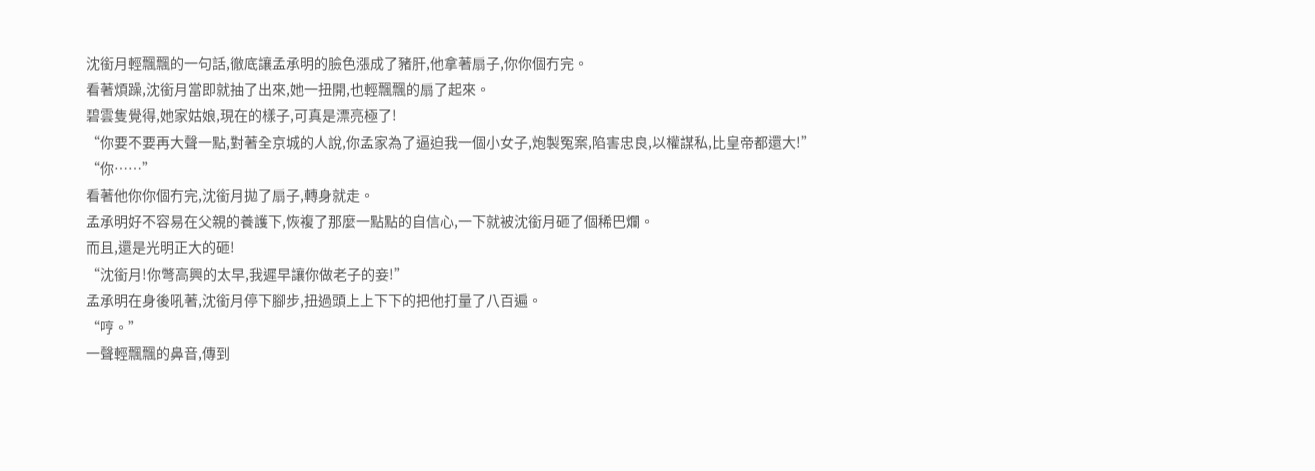沈銜月輕飄飄的一句話,徹底讓孟承明的臉色漲成了豬肝,他拿著扇子,你你個冇完。
看著煩躁,沈銜月當即就抽了出來,她一扭開,也輕飄飄的扇了起來。
碧雲隻覺得,她家姑娘,現在的樣子,可真是漂亮極了!
“你要不要再大聲一點,對著全京城的人說,你孟家為了逼迫我一個小女子,炮製冤案,陷害忠良,以權謀私,比皇帝都還大!”
“你……”
看著他你你個冇完,沈銜月拋了扇子,轉身就走。
孟承明好不容易在父親的養護下,恢複了那麼一點點的自信心,一下就被沈銜月砸了個稀巴爛。
而且,還是光明正大的砸!
“沈銜月!你彆高興的太早,我遲早讓你做老子的妾!”
孟承明在身後吼著,沈銜月停下腳步,扭過頭上上下下的把他打量了八百遍。
“哼。”
一聲輕飄飄的鼻音,傳到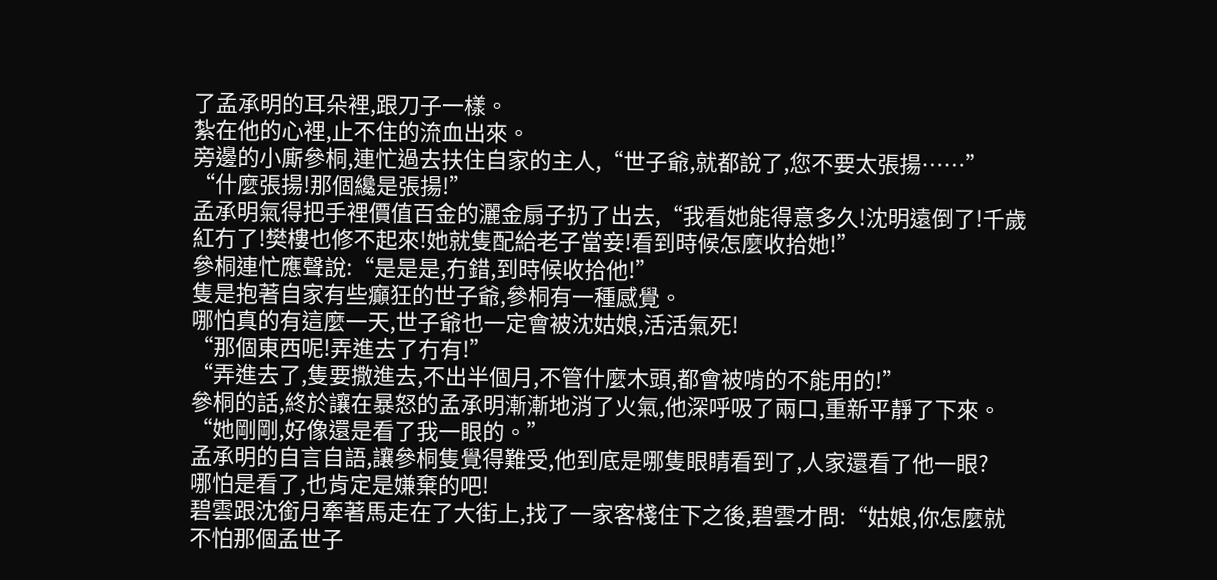了孟承明的耳朵裡,跟刀子一樣。
紮在他的心裡,止不住的流血出來。
旁邊的小廝參桐,連忙過去扶住自家的主人,“世子爺,就都說了,您不要太張揚……”
“什麼張揚!那個纔是張揚!”
孟承明氣得把手裡價值百金的灑金扇子扔了出去,“我看她能得意多久!沈明遠倒了!千歲紅冇了!樊樓也修不起來!她就隻配給老子當妾!看到時候怎麼收拾她!”
參桐連忙應聲說:“是是是,冇錯,到時候收拾他!”
隻是抱著自家有些癲狂的世子爺,參桐有一種感覺。
哪怕真的有這麼一天,世子爺也一定會被沈姑娘,活活氣死!
“那個東西呢!弄進去了冇有!”
“弄進去了,隻要撒進去,不出半個月,不管什麼木頭,都會被啃的不能用的!”
參桐的話,終於讓在暴怒的孟承明漸漸地消了火氣,他深呼吸了兩口,重新平靜了下來。
“她剛剛,好像還是看了我一眼的。”
孟承明的自言自語,讓參桐隻覺得難受,他到底是哪隻眼睛看到了,人家還看了他一眼?
哪怕是看了,也肯定是嫌棄的吧!
碧雲跟沈銜月牽著馬走在了大街上,找了一家客棧住下之後,碧雲才問:“姑娘,你怎麼就不怕那個孟世子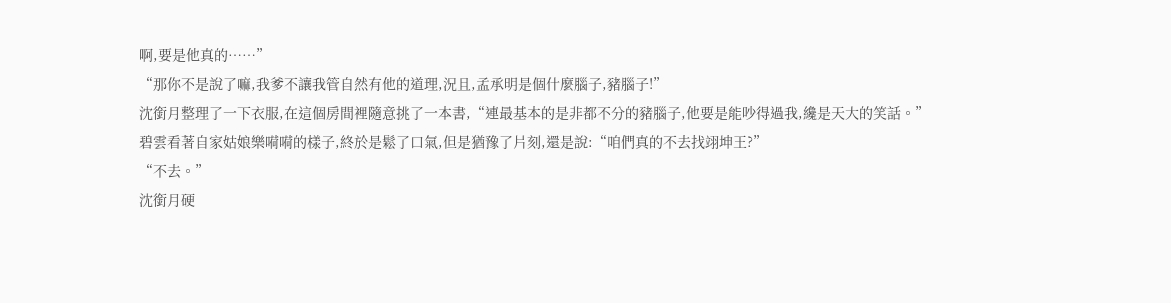啊,要是他真的……”
“那你不是說了嘛,我爹不讓我管自然有他的道理,況且,孟承明是個什麼腦子,豬腦子!”
沈銜月整理了一下衣服,在這個房間裡隨意挑了一本書,“連最基本的是非都不分的豬腦子,他要是能吵得過我,纔是天大的笑話。”
碧雲看著自家姑娘樂嗬嗬的樣子,終於是鬆了口氣,但是猶豫了片刻,還是說:“咱們真的不去找翊坤王?”
“不去。”
沈銜月硬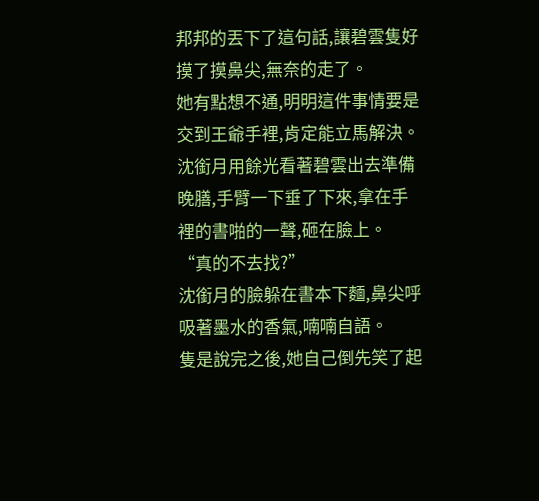邦邦的丟下了這句話,讓碧雲隻好摸了摸鼻尖,無奈的走了。
她有點想不通,明明這件事情要是交到王爺手裡,肯定能立馬解決。
沈銜月用餘光看著碧雲出去準備晚膳,手臂一下垂了下來,拿在手裡的書啪的一聲,砸在臉上。
“真的不去找?”
沈銜月的臉躲在書本下麵,鼻尖呼吸著墨水的香氣,喃喃自語。
隻是說完之後,她自己倒先笑了起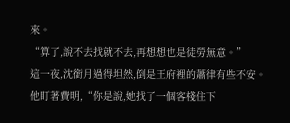來。
“算了,說不去找就不去,再想想也是徒勞無意。”
這一夜,沈銜月過得坦然,倒是王府裡的蕭律有些不安。
他盯著費明,“你是說,她找了一個客棧住下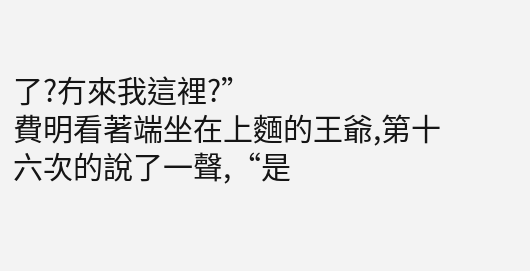了?冇來我這裡?”
費明看著端坐在上麵的王爺,第十六次的說了一聲,“是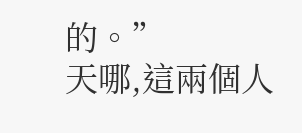的。”
天哪,這兩個人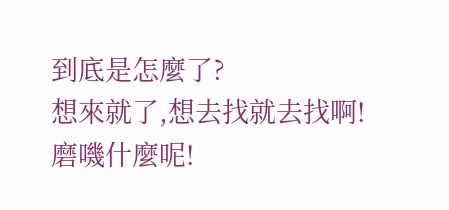到底是怎麼了?
想來就了,想去找就去找啊!
磨嘰什麼呢!